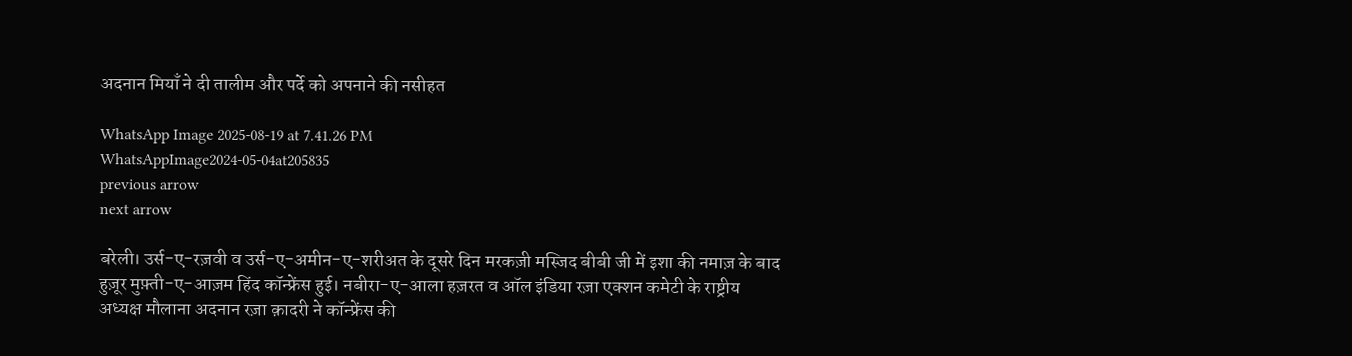अदनान मियाँ ने दी तालीम और पर्दे को अपनाने की नसीहत

WhatsApp Image 2025-08-19 at 7.41.26 PM
WhatsAppImage2024-05-04at205835
previous arrow
next arrow

बरेली। उर्स-ए-रज़वी व उर्स-ए-अमीन-ए-शरीअत के दूसरे दिन मरकज़ी मस्जिद बीबी जी में इशा की नमाज़ के बाद हुज़ूर मुफ़्ती-ए-आज़म हिंद कॉन्फ्रेंस हुई। नबीरा-ए-आला हज़रत व ऑल इंडिया रज़ा एक्शन कमेटी के राष्ट्रीय अध्यक्ष मौलाना अदनान रज़ा क़ादरी ने कॉन्फ्रेंस की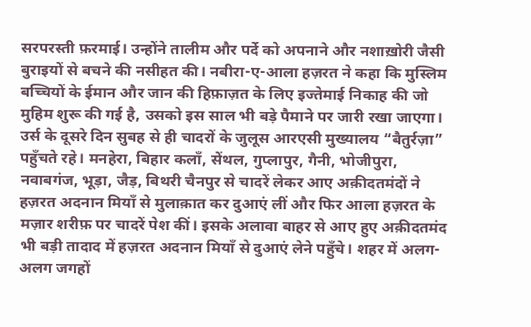सरपरस्ती फ़रमाई। उन्होंने तालीम और पर्दे को अपनाने और नशाख़ोरी जैसी बुराइयों से बचने की नसीहत की। नबीरा-ए-आला हज़रत ने कहा कि मुस्लिम बच्चियों के ईमान और जान की हिफ़ाज़त के लिए इज्तेमाई निकाह की जो मुहिम शुरू की गई है, उसको इस साल भी बड़े पैमाने पर जारी रखा जाएगा।
उर्स के दूसरे दिन सुबह से ही चादरों के जुलूस आरएसी मुख्यालय “बैतुर्रज़ा” पहुँचते रहे। मनहेरा, बिहार कलाँ, सेंथल, गुप्लापुर, गैनी, भोजीपुरा, नवाबगंज, भूड़ा, जैड़, बिथरी चैनपुर से चादरें लेकर आए अक़ीदतमंदों ने हज़रत अदनान मियाँ से मुलाक़ात कर दुआएं लीं और फिर आला हज़रत के मज़ार शरीफ़ पर चादरें पेश कीं। इसके अलावा बाहर से आए हुए अक़ीदतमंद भी बड़ी तादाद में हज़रत अदनान मियाँ से दुआएं लेने पहुँचे। शहर में अलग-अलग जगहों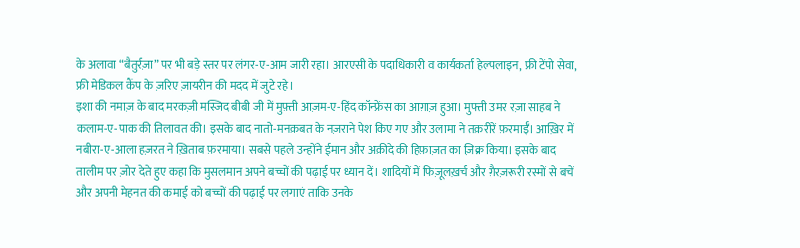के अलावा “बैतुर्रज़ा” पर भी बड़े स्तर पर लंगर-ए-आम जारी रहा। आरएसी के पदाधिकारी व कार्यकर्ता हेल्पलाइन, फ्री टेंपो सेवा, फ्री मेडिकल कैंप के ज़रिए ज़ायरीन की मदद में जुटे रहे।
इशा की नमाज़ के बाद मरकज़ी मस्जिद बीबी जी में मुफ़्ती आज़म-ए-हिंद कॉन्फ्रेंस का आग़ाज़ हुआ। मुफ्ती उमर रज़ा साहब ने कलाम-ए-पाक की तिलावत की। इसके बाद नातो-मनक़बत के नज़राने पेश किए गए और उलामा ने तक़रीरें फ़रमाईँ। आख़िर में नबीरा-ए-आला हज़रत ने ख़िताब फ़रमाया। सबसे पहले उन्होंने ईमान और अक़ीदे की हिफ़ाज़त का ज़िक्र किया। इसके बाद तालीम पर ज़ोर देते हुए कहा कि मुसलमान अपने बच्चों की पढ़ाई पर ध्यान दें। शादियों में फिज़ूलख़र्च और ग़ैरज़रूरी रस्मों से बचें और अपनी मेहनत की कमाई को बच्चों की पढ़ाई पर लगाएं ताकि उनके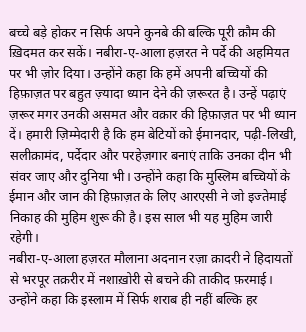बच्चे बड़े होकर न सिर्फ अपने कुनबे की बल्कि पूरी क़ौम की ख़िदमत कर सकें। नबीरा-ए-आला हज़रत ने पर्दे की अहमियत पर भी ज़ोर दिया। उन्होंने कहा कि हमें अपनी बच्चियों की हिफ़ाज़त पर बहुत ज़्यादा ध्यान देने की ज़रूरत है। उन्हें पढ़ाएं ज़रूर मगर उनकी असमत और वक़ार की हिफ़ाज़त पर भी ध्यान दें। हमारी ज़िम्मेदारी है कि हम बेटियों को ईमानदार, पढ़ी-लिखी, सलीक़ामंद, पर्देदार और परहेज़गार बनाएं ताकि उनका दीन भी संवर जाए और दुनिया भी। उन्होंने कहा कि मुस्लिम बच्चियों के ईमान और जान की हिफ़ाज़त के लिए आरएसी ने जो इज्तेमाई निकाह की मुहिम शुरू की है। इस साल भी यह मुहिम जारी रहेगी।
नबीरा-ए-आला हज़रत मौलाना अदनान रज़ा क़ादरी ने हिदायतों से भरपूर तक़रीर में नशाख़ोरी से बचने की ताकीद फ़रमाई। उन्होंने कहा कि इस्लाम में सिर्फ शराब ही नहीं बल्कि हर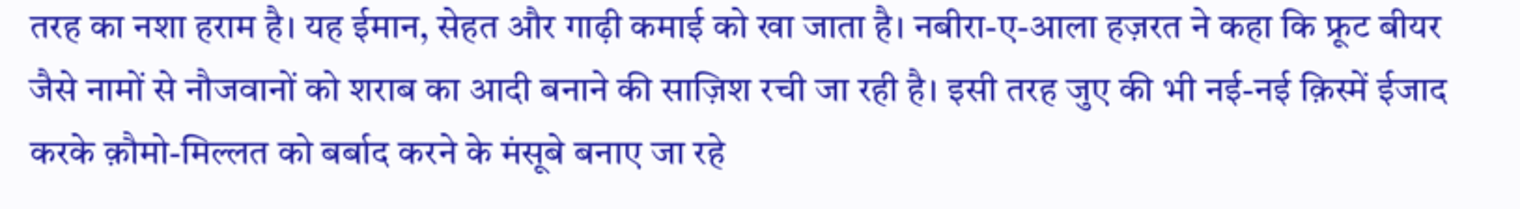तरह का नशा हराम है। यह ईमान, सेहत और गाढ़ी कमाई को खा जाता है। नबीरा-ए-आला हज़रत ने कहा कि फ्रूट बीयर जैसे नामों से नौजवानों को शराब का आदी बनाने की साज़िश रची जा रही है। इसी तरह जुए की भी नई-नई क़िस्में ईजाद करके क़ौमो-मिल्लत को बर्बाद करने के मंसूबे बनाए जा रहे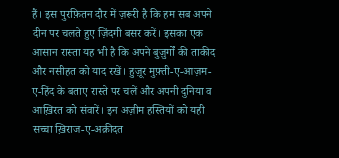हैं। इस पुरफ़ितन दौर में ज़रूरी है कि हम सब अपने दीन पर चलते हुए ज़िंदगी बसर करें। इसका एक आसान रास्ता यह भी है कि अपने बुज़ुर्गों की ताकीद और नसीहत को याद रखें। हुज़ूर मुफ़्ती-ए-आज़म-ए-हिंद के बताए रास्ते पर चलें और अपनी दुनिया व आख़िरत को संवारें। इन अज़ीम हस्तियों को यही सच्चा ख़िराज-ए-अक़ीदत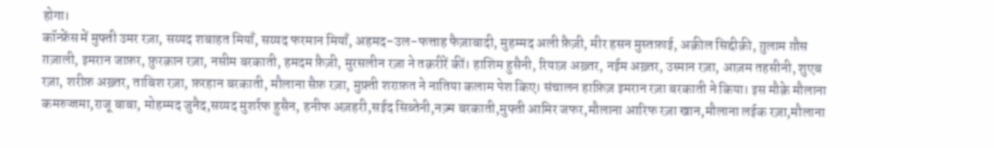होगा।
कॉन्फ्रेंस में मुफ्ती उमर रज़ा, सय्यद शबाहत मियाँ, सय्यद फरमान मियाँ, अहमद-उल-फत्ताह फैज़ाबादी, मुहम्मद अली फ़ैज़ी, मीर हसन मुस्तफ़ाई, अक़ील सिद्दीक़ी, ग़ुलाम ग़ौस ग़ज़ाली, इमरान जाफ़र, फ़ुरक़ान रज़ा, नसीम बरकाती, हमदम फ़ैज़ी, मुरसलीन रज़ा ने तक़रीरें कीं। हाशिम हुसैनी, रियाज़ अख़्तर, नईम अख़्तर, उस्मान रज़ा, आज़म तहसीनी, शुएब रज़ा, शरीफ़ अख़्तर, ताबिश रज़ा, फ़रहान बरकाती, मौलाना सैफ़ रज़ा, मुफ़्ती शराफ़त ने नातिया कलाम पेश किए। संचालन हाफ़िज़ इमरान रज़ा बरकाती ने किया। इस मौक़े मौलाना कमरुज्जमा,राजू बाबा, मोहम्मद जुनैद,सय्यद मुशर्रफ हुसैन, हनीफ अज़हरी,सईद सिब्तेनी,नज़्म बरकाती,मुफ्ती आमिर जफर,मौलाना आरिफ रज़ा खान,मौलाना लईक रज़ा,मौलाना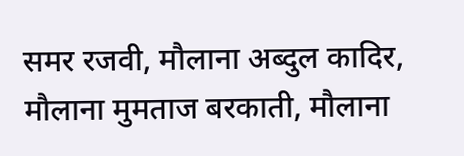समर रजवी, मौलाना अब्दुल कादिर, मौलाना मुमताज बरकाती, मौलाना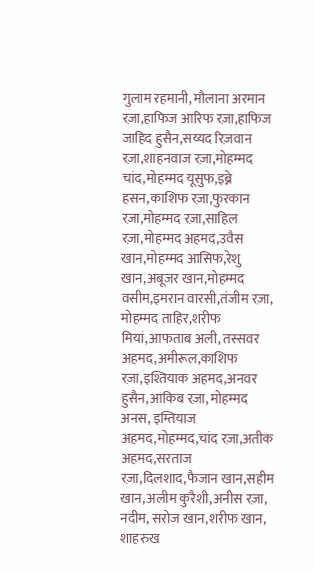गुलाम रहमानी, मौलाना अरमान रज़ा,हाफिज आरिफ रज़ा,हाफिज जाहिद हुसैन,सय्यद रिज़वान रज़ा,शाहनवाज रज़ा,मोहम्मद चांद,मोहम्मद यूसुफ,इब्ने हसन,काशिफ रज़ा,फुरकान रज़ा,मोहम्मद रज़ा,साहिल रज़ा,मोहम्मद अहमद,उवैस खान,मोहम्मद आसिफ,रेशु खान,अबूजर खान,मोहम्मद वसीम,इमरान वारसी,तंजीम रज़ा, मोहम्मद ताहिर,शरीफ मियां,आफताब अली, तस्सवर अहमद,अमीरूल,काशिफ रज़ा,इश्तियाक अहमद,अनवर हुसैन,आकिब रज़ा, मोहम्मद अनस, इम्तियाज अहमद,मोहम्मद,चांद रज़ा,अतीक अहमद,सरताज रज़ा,दिलशाद,फैजान खान,सहीम खान,अलीम कुरैशी,अनीस रज़ा, नदीम, सरोज खान,शरीफ खान, शाहरुख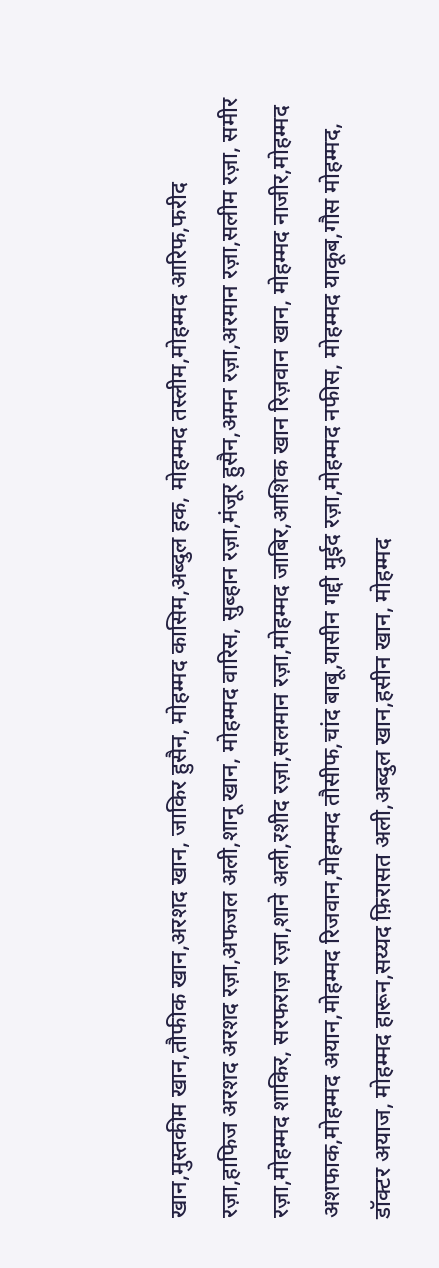खान,मुस्तकीम खान,तौफीक खान,अरशद खान, जाकिर हुसैन, मोहम्मद कासिम,अब्दुल हक, मोहम्मद तस्लीम,मोहम्मद आरिफ,फरीद रज़ा,हाफिज अरशद अरशद रज़ा,अफजल अली,शानू खान, मोहम्मद वारिस, सुब्हान रज़ा,मंजूर हुसैन,अमन रज़ा,अरमान रज़ा,सलीम रज़ा, समीर रज़ा,मोहम्मद शाकिर, सरफराज़ रज़ा,शाने अली,रशीद रज़ा,सलमान रज़ा,मोहम्मद जाबिर,आशिक खान रिज़वान खान, मोहम्मद नाजीर,मोहम्मद अशफाक,मोहम्मद अयान,मोहम्मद रिजवान,मोहम्मद तौसीफ,चांद बाबू,यासीन गद्दी मुईद रज़ा,मोहम्मद नफीस, मोहम्मद याकूब,गौस मोहम्मद, डॉक्टर अयाज, मोहम्मद हारून,सय्यद फ़िरासत अली,अब्दुल खान,हसीन खान, मोहम्मद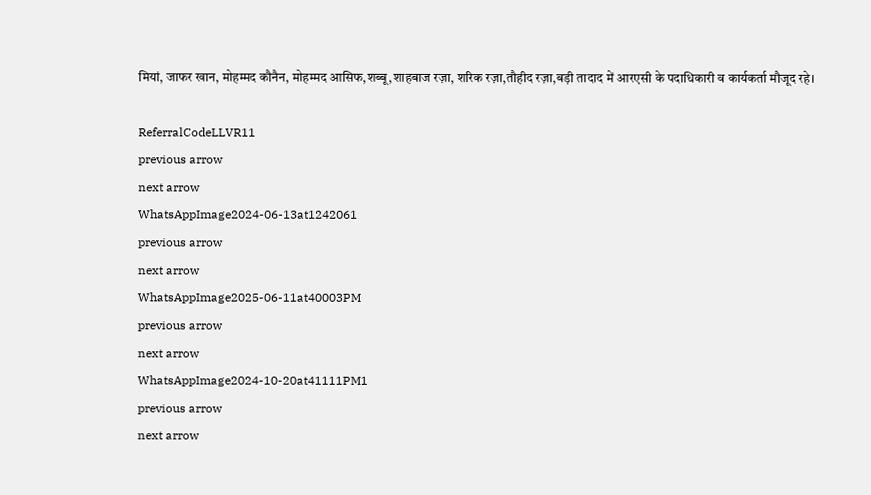मियां, जाफर खान, मोहम्मद कौनैन, मोहम्मद आसिफ,शब्बू,शाहबाज रज़ा, शरिक रज़ा,तौहीद रज़ा,बड़ी तादाद में आरएसी के पदाधिकारी व कार्यकर्ता मौजूद रहे।

ReferralCodeLLVR11
previous arrow
next arrow
WhatsAppImage2024-06-13at1242061
previous arrow
next arrow
WhatsAppImage2025-06-11at40003PM
previous arrow
next arrow
WhatsAppImage2024-10-20at41111PM1
previous arrow
next arrow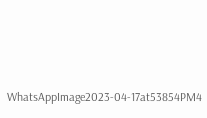WhatsAppImage2023-04-17at53854PM4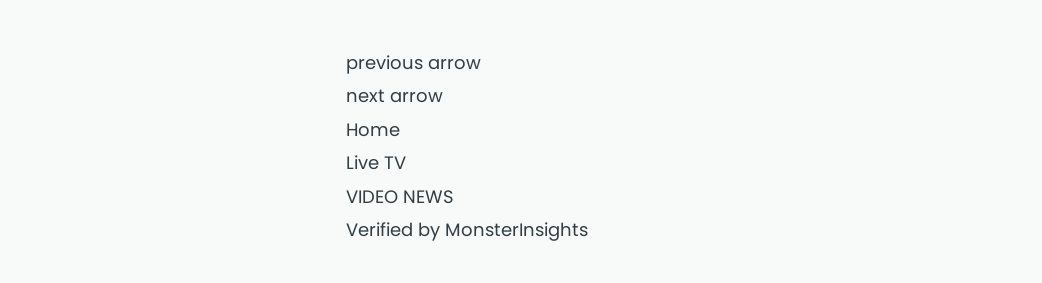previous arrow
next arrow
Home
Live TV
VIDEO NEWS
Verified by MonsterInsights